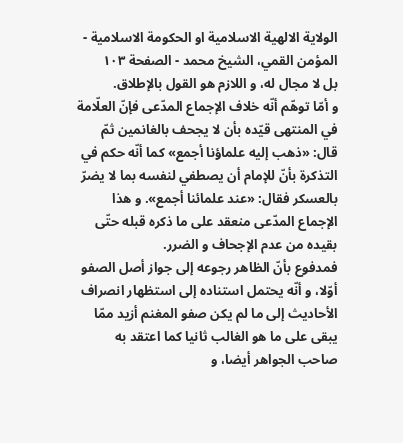الولاية الالهية الاسلامية او الحكومة الاسلامية - المؤمن القمي، الشيخ محمد - الصفحة ١٠٣
بل لا مجال له، و اللازم هو القول بالإطلاق.
و أمّا توهّم أنّه خلاف الإجماع المدّعى فإنّ العلّامة في المنتهى قيّده بأن لا يجحف بالغانمين ثمّ قال: «ذهب إليه علماؤنا أجمع» كما أنّه حكم في التذكرة بأنّ للإمام أن يصطفي لنفسه بما لا يضرّ بالعسكر فقال: «عند علمائنا أجمع». و هذا الإجماع المدّعى منعقد على ما ذكره قبله حتّى بقيده من عدم الإجحاف و الضرر.
فمدفوع بأنّ الظاهر رجوعه إلى جواز أصل الصفو أوّلا، و أنّه يحتمل استناده إلى استظهار انصراف الأحاديث إلى ما لم يكن صفو المغنم أزيد ممّا يبقى على ما هو الغالب ثانيا كما اعتقد به صاحب الجواهر أيضا، و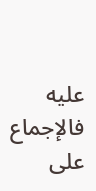عليه فالإجماع على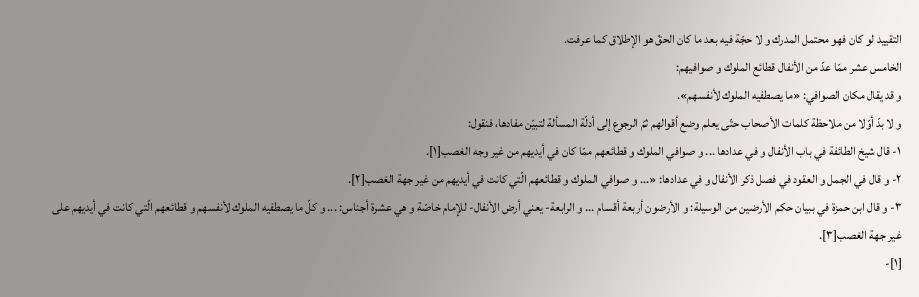التقييد لو كان فهو محتمل المدرك و لا حجّة فيه بعد ما كان الحقّ هو الإطلاق كما عرفت.
الخامس عشر ممّا عدّ من الأنفال قطائع الملوك و صوافيهم:
و قد يقال مكان الصوافي: «ما يصطفيه الملوك لأنفسهم».
و لا بدّ أوّلا من ملاحظة كلمات الأصحاب حتّى يعلم وضع أقوالهم ثمّ الرجوع إلى أدلّة المسألة لتبيّن مفادها، فنقول:
١- قال شيخ الطائفة في باب الأنفال و في عدادها ... و صوافي الملوك و قطائعهم ممّا كان في أيديهم من غير وجه الغصب[١].
٢- و قال في الجمل و العقود في فصل ذكر الأنفال و في عدادها: «... و صوافي الملوك و قطائعهم الّتي كانت في أيديهم من غير جهة الغصب[٢].
٣- و قال ابن حمزة في ببيان حكم الأرضين من الوسيلة: و الأرضون أربعة أقسام ... و الرابعة- يعني أرض الأنفال- للإمام خاصّة و هي عشرة أجناس: ... و كلّ ما يصطفيه الملوك لأنفسهم و قطائعهم الّتي كانت في أيديهم على غير جهة الغصب[٣].
[١]-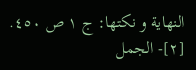النهاية و نكتها: ج ١ ص ٤٥٠.
[٢]- الجمل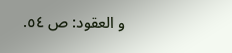و العقود: ص ٥٤.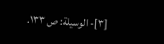[٣]- الوسيلة: ص ١٣٣.